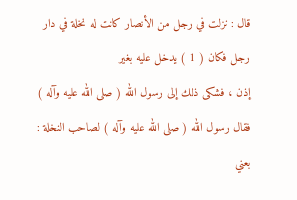قال : نزلت في رجل من الأنصار كانت له نخلة في دار رجل فكان ( 1 ) يدخل عليه بغير
إذن ، فشكى ذلك إلى رسول الله ( صلى الله عليه وآله ) فقال رسول الله ( صلى الله عليه وآله ) لصاحب النخلة : بعني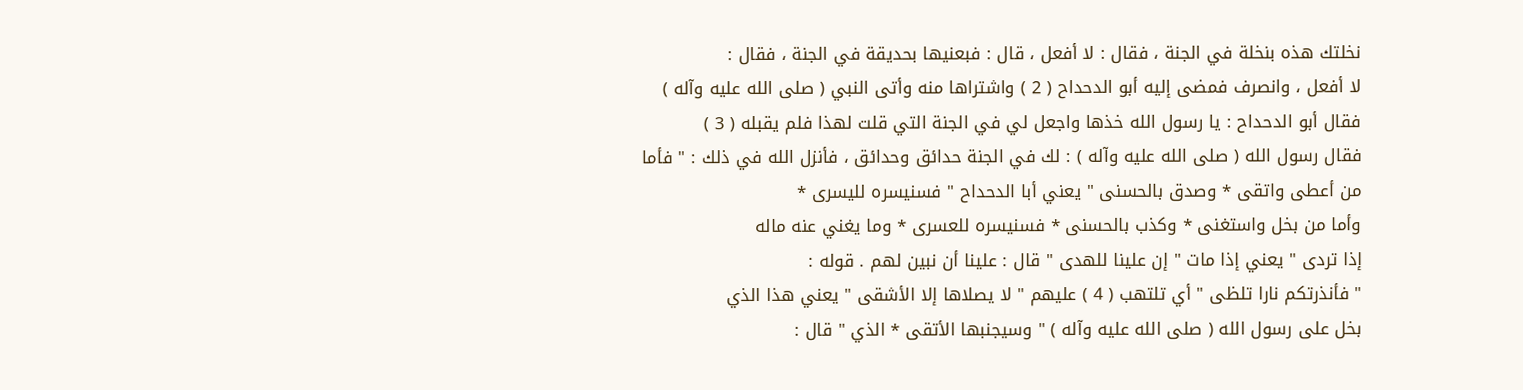نخلتك هذه بنخلة في الجنة ، فقال : لا أفعل ، قال : فبعنيها بحديقة في الجنة ، فقال :
لا أفعل ، وانصرف فمضى إليه أبو الدحداح ( 2 ) واشتراها منه وأتى النبي ( صلى الله عليه وآله )
فقال أبو الدحداح : يا رسول الله خذها واجعل لي في الجنة التي قلت لهذا فلم يقبله ( 3 )
فقال رسول الله ( صلى الله عليه وآله ) : لك في الجنة حدائق وحدائق ، فأنزل الله في ذلك : " فأما
من أعطى واتقى * وصدق بالحسنى " يعني أبا الدحداح " فسنيسره لليسرى *
وأما من بخل واستغنى * وكذب بالحسنى * فسنيسره للعسرى * وما يغني عنه ماله
إذا تردى " يعني إذا مات " إن علينا للهدى " قال : علينا أن نبين لهم . قوله :
" فأنذرتكم نارا تلظى " أي تلتهب ( 4 ) عليهم " لا يصلاها إلا الأشقى " يعني هذا الذي
بخل على رسول الله ( صلى الله عليه وآله ) " وسيجنبها الأتقى * الذي " قال :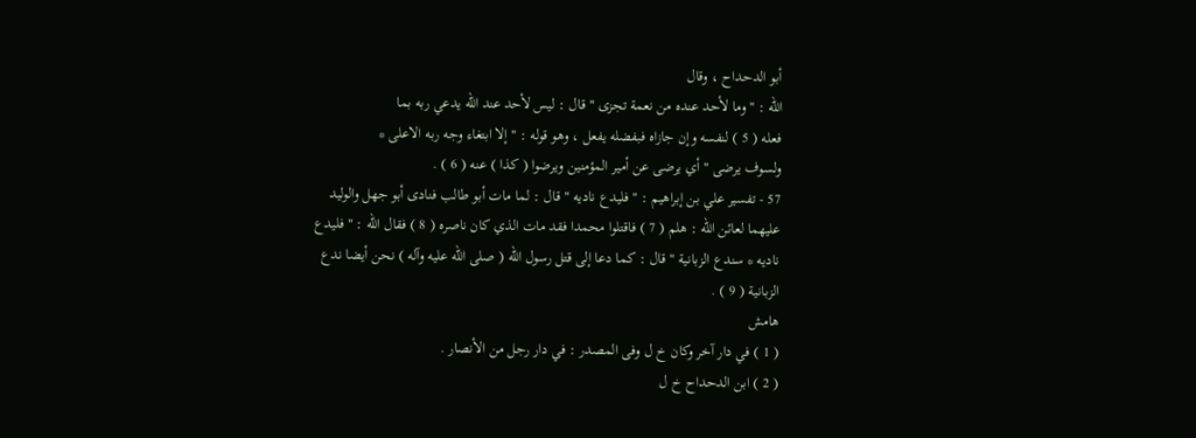أبو الدحداح ، وقال
الله : " وما لأحد عنده من نعمة تجزى " قال : ليس لأحد عند الله يدعي ربه بما
فعله ( 5 ) لنفسه وإن جازاه فبفضله يفعل ، وهو قوله : " إلا ابتغاء وجه ربه الاعلى *
ولسوف يرضى " أي يرضى عن أمير المؤمنين ويرضوا ( كذا ) عنه ( 6 ) .
57 - تفسير علي بن إبراهيم : " فليدع ناديه " قال : لما مات أبو طالب فنادى أبو جهل والوليد
عليهما لعائن الله : هلم ( 7 ) فاقتلوا محمدا فقد مات الذي كان ناصره ( 8 ) فقال الله : " فليدع
ناديه * سندع الزبانية " قال : كما دعا إلى قتل رسول الله ( صلى الله عليه وآله ) نحن أيضا ندع
الزبانية ( 9 ) .
هامش
( 1 ) في دار آخر وكان خ ل وفى المصدر : في دار رجل من الأنصار .
( 2 ) ابن الدحداح خ ل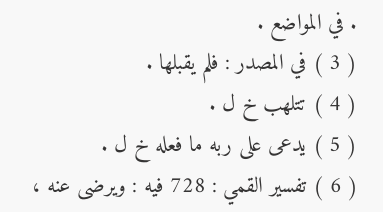. في المواضع .
( 3 ) في المصدر : فلم يقبلها .
( 4 ) تتلهب خ ل .
( 5 ) يدعى على ربه ما فعله خ ل .
( 6 ) تفسير القمي : 728 فيه : ويرضى عنه ،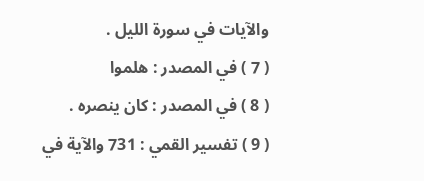والآيات في سورة الليل .
( 7 ) في المصدر : هلموا
( 8 ) في المصدر : كان ينصره .
( 9 ) تفسير القمي : 731 والآية في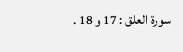سورة العلق : 17 و 18 .